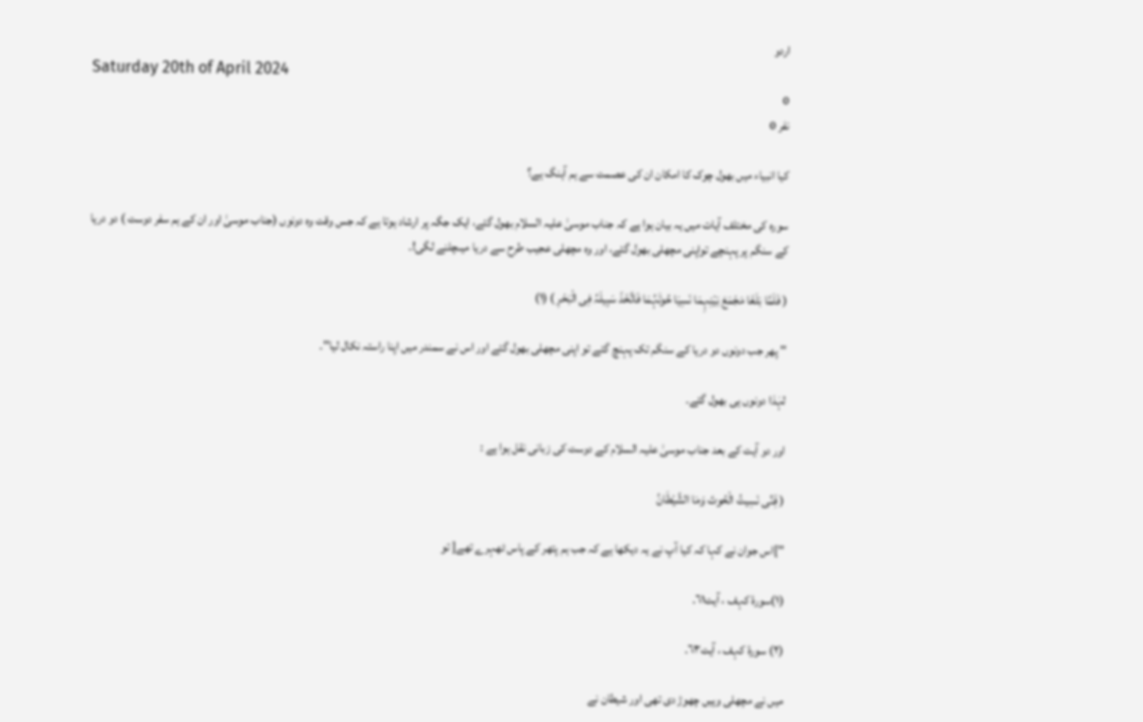اردو
Saturday 20th of April 2024
0
نفر 0

کیا انبیاء میں بھول چوک کا امکان ان کی عصمت سے ہم آہنگ ہے؟

سورہ کی مختلف آیات میں یہ بیان ہوا ہے کہ جناب موسیٰ علیہ السلام بھول گئے، ایک جگہ پر ارشاد ہوتا ہے کہ جس وقت وہ دونوں (جناب موسیٰ اور ان کے ہم سفر دوست ) دو دریا کے سنگم پر پہنچے تواپنی مچھلی بھول گئے، اور وہ مچھلی عجیب طرح سے دریا میںچلنے لگی!۔

( فَلَمَّا بَلَغَا مَجْمَعَ بَیْنِہِمَا نَسِیَا حُوتَہُمَا فَاتَّخَذَ سَبِیلَہُ فِی الْبَحْرِ ) (١)

'' پھر جب دونوں دو دریا کے سنگم تک پہنچ گئے تو اپنی مچھلی بھول گئے اور اس نے سمندر میں اپنا راستہ نکال لیا''۔

لہٰذا دونوں ہی بھول گئے۔

اور دو آیت کے بعد جناب موسیٰ علیہ السلام کے دوست کی زبانی نقل ہوا ہے :

( فَِنِّی نَسِیتُ الْحُوتَ وَمَا الشَّیْطَانُ

'']اس جوان نے کہا کہ کیا آپ نے یہ دیکھا ہے کہ جب ہم پتھر کے پاس ٹھہرے تھے[ تو

(١)سورۂ کہف ، آیت٦١.

(٢) سورۂ کہف ، آیت٦٣.

میں نے مچھلی وہیں چھوڑ دی تھی اور شیطان نے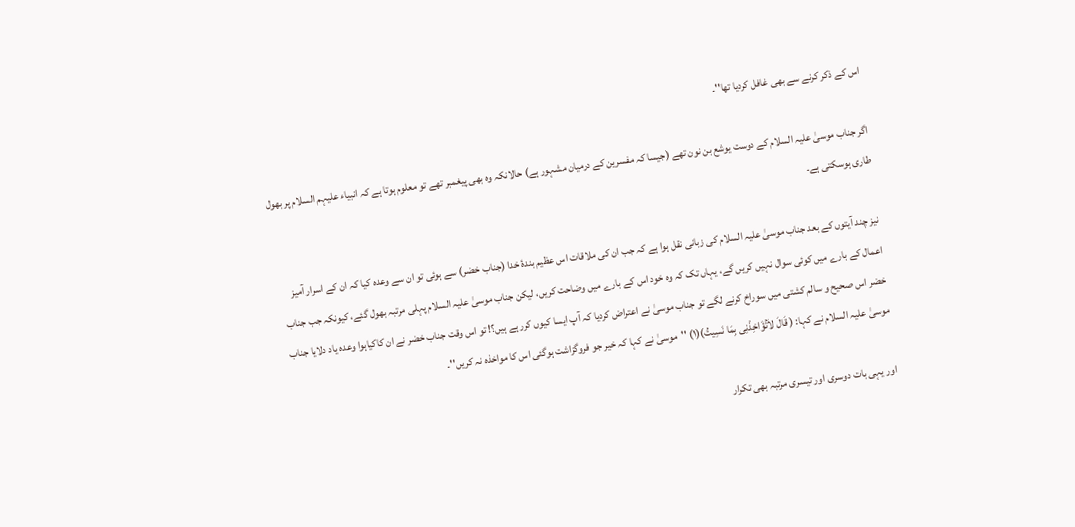اس کے ذکر کرنے سے بھی غافل کردیا تھا''۔

اگر جناب موسیٰ علیہ السلام کے دوست یوشع بن نون تھے (جیسا کہ مفسرین کے درمیان مشہور ہے) حالانکہ وہ بھی پیغمبر تھے تو معلوم ہوتا ہے کہ انبیاء علیہم السلام پر بھول طاری ہوسکتی ہے۔

نیز چند آیتوں کے بعد جناب موسیٰ علیہ السلام کی زبانی نقل ہوا ہے کہ جب ان کی ملاقات اس عظیم بندۂ خدا (جناب خضر) سے ہوئی تو ان سے وعدہ کیا کہ ان کے اسرار آمیز اعمال کے بارے میں کوئی سوال نہیں کریں گے، یہاں تک کہ وہ خود اس کے بارے میں وضاحت کریں، لیکن جناب موسیٰ علیہ السلام پہلی مرتبہ بھول گئے، کیونکہ جب جناب خضر اس صحیح و سالم کشتی میں سوراخ کرنے لگے تو جناب موسیٰ نے اعتراض کردیا کہ آپ ایسا کیوں کررہے ہیں؟! تو اس وقت جناب خضر نے ان کاکیاہوا وعدہ یاد دلایا جناب موسیٰ علیہ السلام نے کہا: ( قَالَ لاَتُؤَاخِذْنِی بِمَا نَسِیتُ)(١) ''موسیٰ نے کہا کہ خیر جو فروگزاشت ہوگئی اس کا مواخذہ نہ کریں''۔

اور یہی بات دوسری اور تیسری مرتبہ بھی تکرار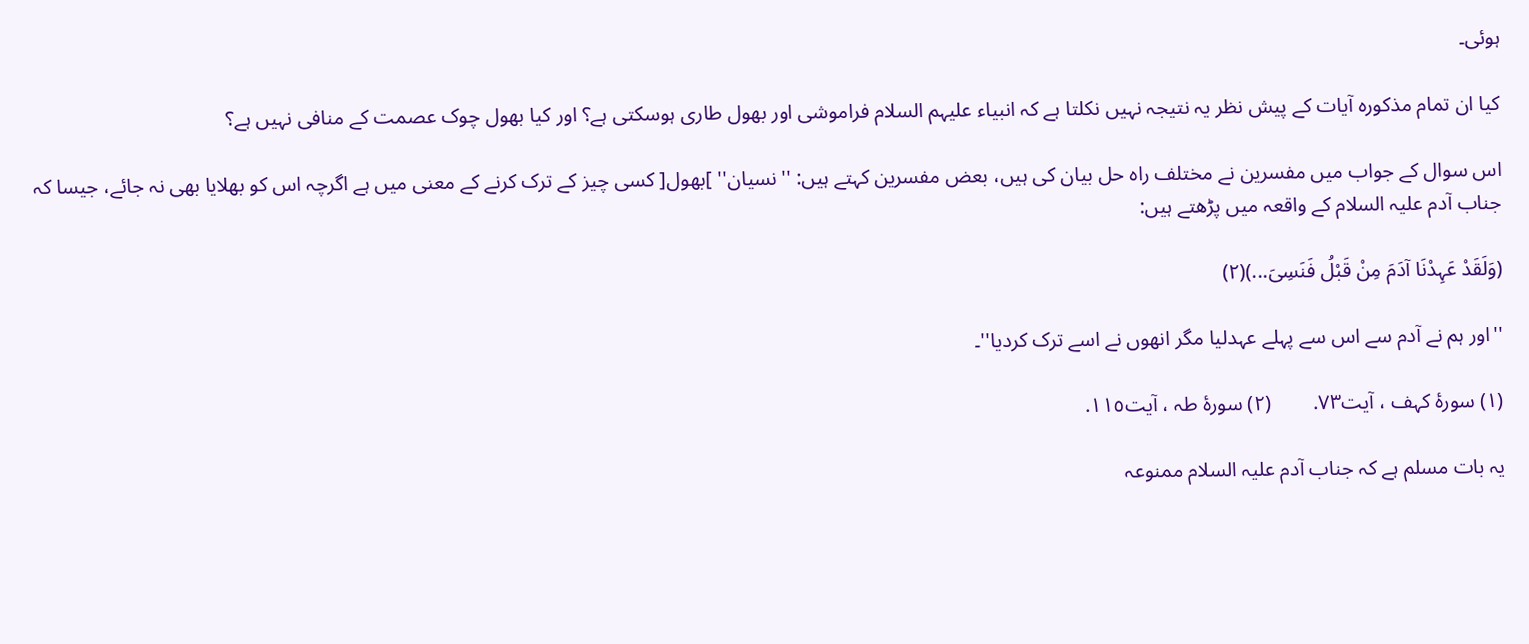ہوئی۔

کیا ان تمام مذکورہ آیات کے پیش نظر یہ نتیجہ نہیں نکلتا ہے کہ انبیاء علیہم السلام فراموشی اور بھول طاری ہوسکتی ہے؟ اور کیا بھول چوک عصمت کے منافی نہیں ہے؟

اس سوال کے جواب میں مفسرین نے مختلف راہ حل بیان کی ہیں، بعض مفسرین کہتے ہیں: ''نسیان'' ]بھول[ کسی چیز کے ترک کرنے کے معنی میں ہے اگرچہ اس کو بھلایا بھی نہ جائے، جیسا کہ جناب آدم علیہ السلام کے واقعہ میں پڑھتے ہیں:

(وَلَقَدْ عَہِدْنَا آدَمَ مِنْ قَبْلُ فَنَسِیَ...)(٢)

''اور ہم نے آدم سے اس سے پہلے عہدلیا مگر انھوں نے اسے ترک کردیا''۔

(١) سورۂ کہف ، آیت٧٣.        (٢) سورۂ طہ ، آیت١١٥.

یہ بات مسلم ہے کہ جناب آدم علیہ السلام ممنوعہ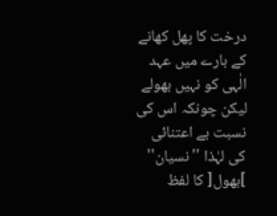درخت کا پھل کھانے کے بارے میں عہد الٰہی کو نہیں بھولے لیکن چونکہ اس کی نسبت بے اعتنائی کی لہٰذا ''نسیان'' ]بھول[ کا لفظ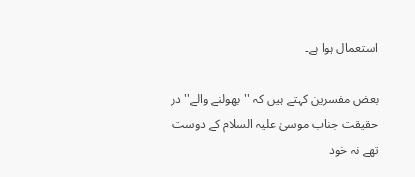استعمال ہوا ہے۔

بعض مفسرین کہتے ہیں کہ ''بھولنے والے'' در حقیقت جناب موسیٰ علیہ السلام کے دوست تھے نہ خود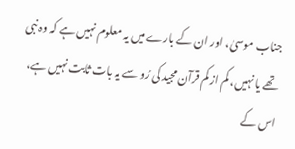جناب موسیٰ، اور ان کے بارے میں یہ معلوم نہیں ہے کہ وہ نبی تھے یا نہیں، کم از کم قرآن مجید کی رُو سے یہ بات ثابت نہیں ہے، اس کے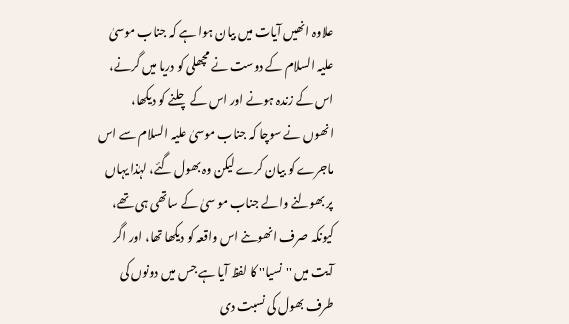علاوہ انھیں آیات میں بیان ہوا ہے کہ جناب موسیٰ علیہ السلام کے دوست نے مچھلی کو دریا میں گرنے، اس کے زندہ ہونے اور اس کے چلنے کو دیکھا، انھوں نے سوچا کہ جناب موسیٰ علیہ السلام سے اس ماجرے کو بیان کرے لیکن وہ بھول گئے، لہٰذا یہاں پر بھولنے والے جناب مو سیٰ کے ساتھی ہی تھے، کیونکہ صرف انھوںنے اس واقعہ کو دیکھا تھا، اور اگر آیت میں ''نسیا'' کا لفظ آیا ہے جس میں دونوں کی طرف بھول کی نسبت دی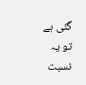گئی ہے تو یہ نسبت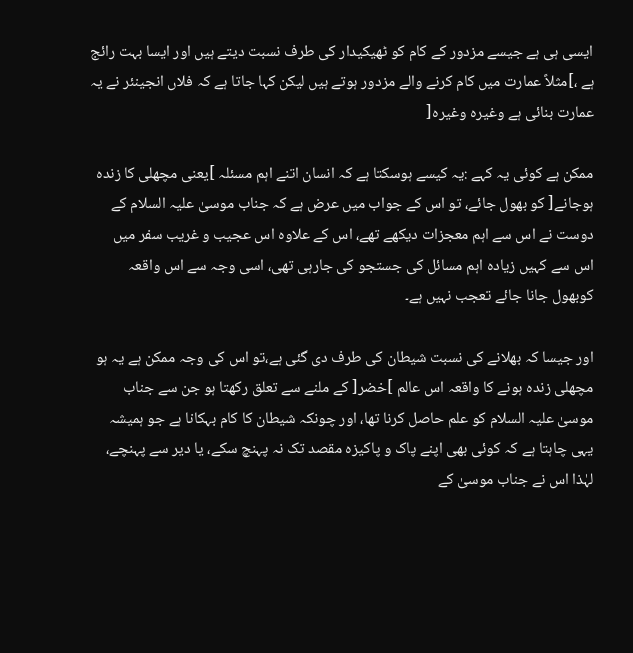ایسی ہی ہے جیسے مزدور کے کام کو ٹھیکیدار کی طرف نسبت دیتے ہیں اور ایسا بہت رائج ہے ،]مثلاً عمارت میں کام کرنے والے مزدور ہوتے ہیں لیکن کہا جاتا ہے کہ فلاں انجینئر نے یہ عمارت بنائی ہے وغیرہ وغیرہ[

ممکن ہے کوئی یہ کہے :یہ کیسے ہوسکتا ہے کہ انسان اتنے اہم مسئلہ ]یعنی مچھلی کا زندہ ہوجانے[ کو بھول جائے، تو اس کے جواب میں عرض ہے کہ جناب موسیٰ علیہ السلام کے دوست نے اس سے اہم معجزات دیکھے تھے، اس کے علاوہ اس عجیب و غریب سفر میں اس سے کہیں زیادہ اہم مسائل کی جستجو کی جارہی تھی، اسی وجہ سے اس واقعہ کوبھول جانا جائے تعجب نہیں ہے۔

اور جیسا کہ بھلانے کی نسبت شیطان کی طرف دی گئی ہے،تو اس کی وجہ ممکن ہے یہ ہو مچھلی زندہ ہونے کا واقعہ اس عالم ]خضر[ کے ملنے سے تعلق رکھتا ہو جن سے جناب موسیٰ علیہ السلام کو علم حاصل کرنا تھا، اور چونکہ شیطان کا کام بہکانا ہے جو ہمیشہ یہی چاہتا ہے کہ کوئی بھی اپنے پاک و پاکیزہ مقصد تک نہ پہنچ سکے، یا دیر سے پہنچے، لہٰذا اس نے جناب موسیٰ کے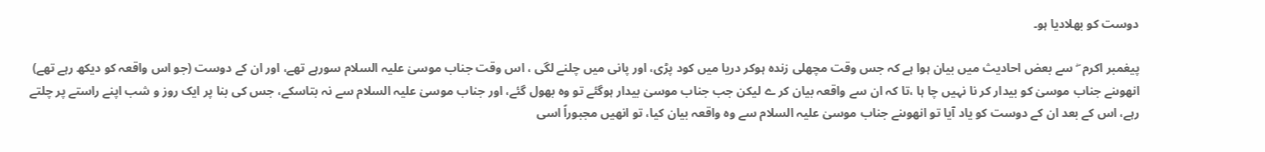دوست کو بھلادیا ہو۔

پیغمبر اکرم  ۖ سے بعض احادیث میں بیان ہوا ہے کہ جس وقت مچھلی زندہ ہوکر دریا میں کود پڑی، اور پانی میں چلنے لگی ، اس وقت جناب موسیٰ علیہ السلام سورہے تھے، اور ان کے دوست (جو اس واقعہ کو دیکھ رہے تھے) انھوںنے جناب موسیٰ کو بیدار کر نا نہیں چا ہا ،تا کہ ان سے واقعہ بیان کر ے لیکن جب جناب موسیٰ بیدار ہوگئے تو وہ بھول گئے، اور جناب موسیٰ علیہ السلام سے نہ بتاسکے، جس کی بنا پر ایک روز و شب اپنے راستے پر چلتے رہے، اس کے بعد ان کے دوست کو یاد آیا تو انھوںنے جناب موسیٰ علیہ السلام سے وہ واقعہ بیان کیا، تو انھیں مجبوراً اسی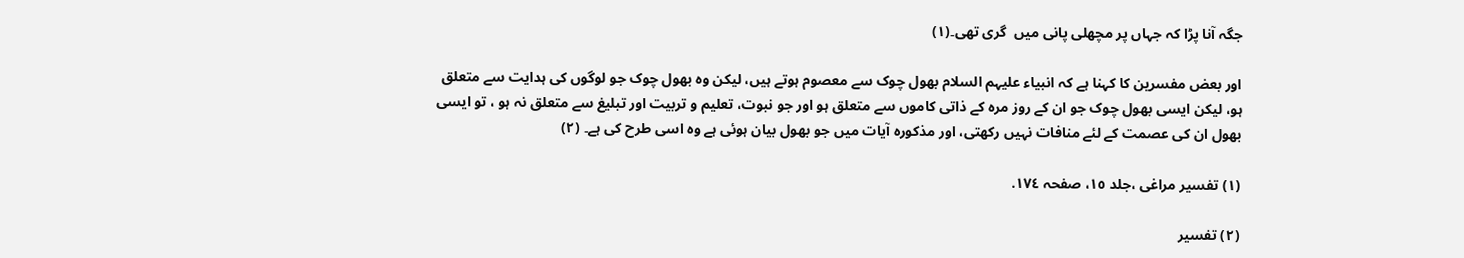جگہ آنا پڑا کہ جہاں پر مچھلی پانی میں  گری تھی۔(١)

اور بعض مفسرین کا کہنا ہے کہ انبیاء علیہم السلام بھول چوک سے معصوم ہوتے ہیں، لیکن وہ بھول چوک جو لوگوں کی ہدایت سے متعلق ہو، لیکن ایسی بھول چوک جو ان کے روز مرہ کے ذاتی کاموں سے متعلق ہو اور جو نبوت، تعلیم و تربیت اور تبلیغ سے متعلق نہ ہو ، تو ایسی بھول ان کی عصمت کے لئے منافات نہیں رکھتی، اور مذکورہ آیات میں جو بھول بیان ہوئی ہے وہ اسی طرح کی ہے۔ (٢)

(١) تفسیر مراغی ،جلد ١٥، صفحہ ١٧٤.

(٢) تفسیر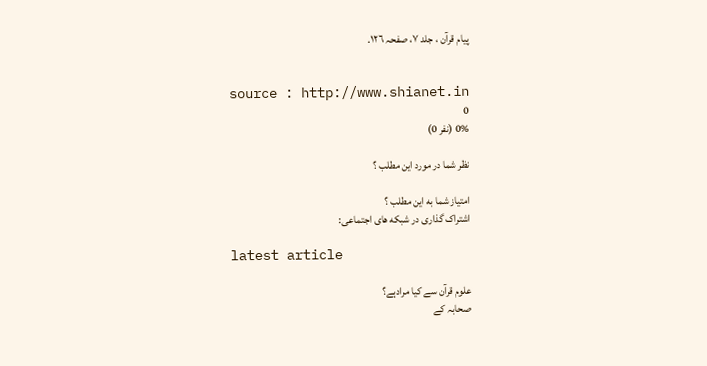پیام قرآن ، جلد ٧، صفحہ ١٢٦.


source : http://www.shianet.in
0
0% (نفر 0)

نظر شما در مورد این مطلب ؟

امتیاز شما به این مطلب ؟
اشتراک گذاری در شبکه های اجتماعی:

latest article

علوم قرآن سے کیا مرادہے؟
صحابہ کے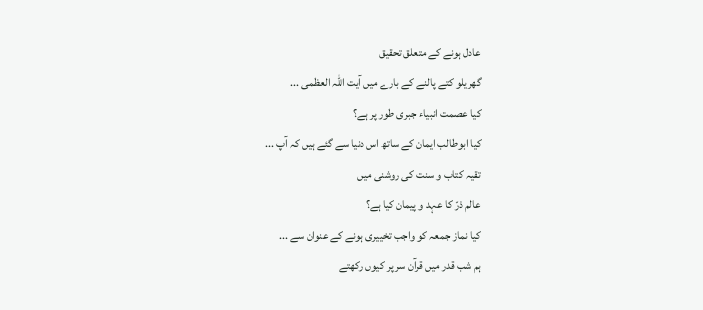عادل ہونے کے متعلق تحقیق
گھریلو کتے پالنے کے بارے میں آیت اللہ العظمی ...
کیا عصمت انبیاء جبری طور پر ہے؟
کیا ابوطالب ایمان کے ساتھ اس دنیا سے گئے ہیں کہ آپ ...
تقیہ کتاب و سنت کی روشنی میں
عالم ذرّ کا عہد و پیمان کیا ہے؟
کیا نماز جمعہ کو واجب تخییری ہونے کے عنوان سے ...
ہم شب قدر میں قرآن سر پر کیوں رکھتے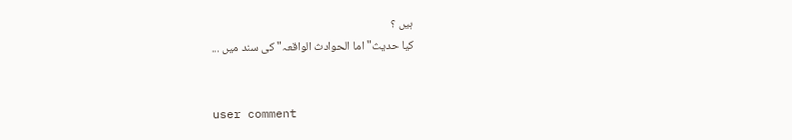ہیں ؟
کیا حدیث" اما الحوادث الواقعہ" کی سند میں ...


user comment